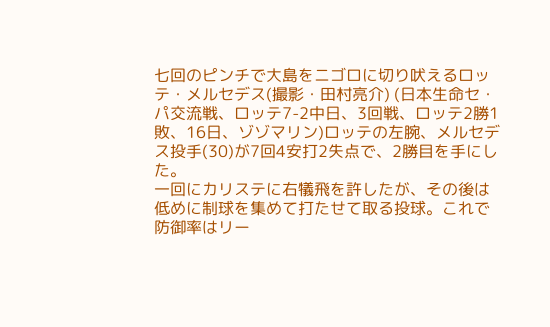七回のピンチで大島をニゴロに切り吠えるロッテ・メルセデス(撮影・田村亮介) (日本生命セ・パ交流戦、ロッテ7-2中日、3回戦、ロッテ2勝1敗、16日、ゾゾマリン)ロッテの左腕、メルセデス投手(30)が7回4安打2失点で、2勝目を手にした。
一回にカリステに右犠飛を許したが、その後は低めに制球を集めて打たせて取る投球。これで防御率はリー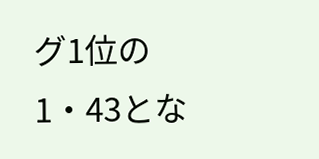グ1位の1・43とな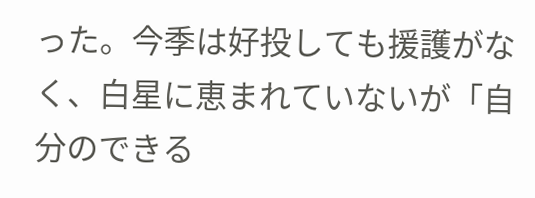った。今季は好投しても援護がなく、白星に恵まれていないが「自分のできる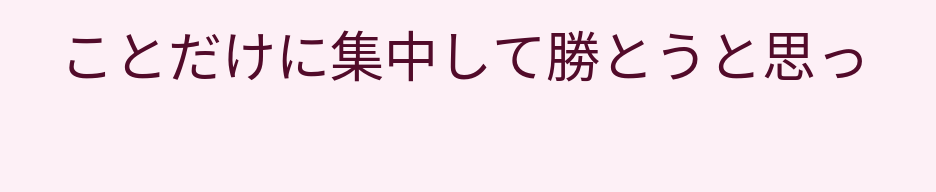ことだけに集中して勝とうと思っ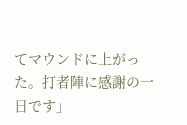てマウンドに上がった。打者陣に感謝の一日です」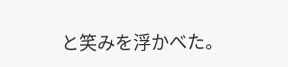と笑みを浮かべた。